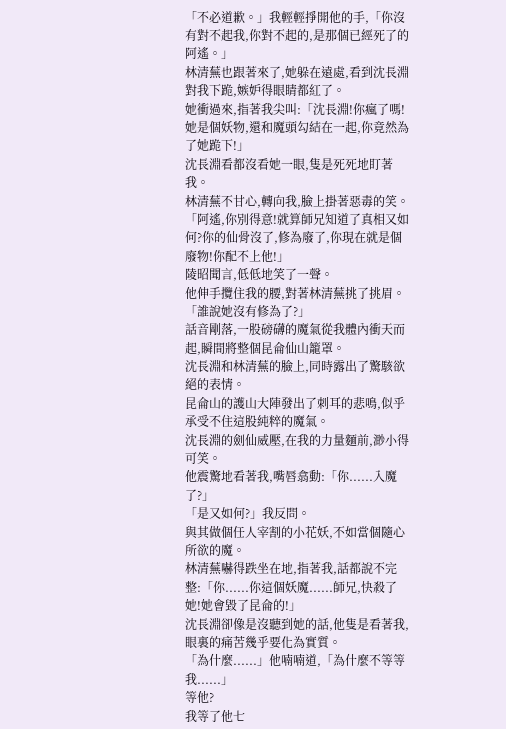「不必道歉。」我輕輕掙開他的手,「你沒有對不起我,你對不起的,是那個已經死了的阿遙。」
林清蕪也跟著來了,她躲在遠處,看到沈長淵對我下跪,嫉妒得眼睛都紅了。
她衝過來,指著我尖叫:「沈長淵!你瘋了嗎!她是個妖物,還和魔頭勾結在一起,你竟然為了她跪下!」
沈長淵看都沒看她一眼,隻是死死地盯著我。
林清蕪不甘心,轉向我,臉上掛著惡毒的笑。
「阿遙,你別得意!就算師兄知道了真相又如何?你的仙骨沒了,修為廢了,你現在就是個廢物!你配不上他!」
陵昭聞言,低低地笑了一聲。
他伸手攬住我的腰,對著林清蕪挑了挑眉。
「誰說她沒有修為了?」
話音剛落,一股磅礴的魔氣從我體內衝天而起,瞬間將整個昆侖仙山籠罩。
沈長淵和林清蕪的臉上,同時露出了驚駭欲絕的表情。
昆侖山的護山大陣發出了刺耳的悲鳴,似乎承受不住這股純粹的魔氣。
沈長淵的劍仙威壓,在我的力量麵前,渺小得可笑。
他震驚地看著我,嘴唇翕動:「你......入魔了?」
「是又如何?」我反問。
與其做個任人宰割的小花妖,不如當個隨心所欲的魔。
林清蕪嚇得跌坐在地,指著我,話都說不完整:「你......你這個妖魔......師兄,快殺了她!她會毀了昆侖的!」
沈長淵卻像是沒聽到她的話,他隻是看著我,眼裏的痛苦幾乎要化為實質。
「為什麼......」他喃喃道,「為什麼不等等我......」
等他?
我等了他七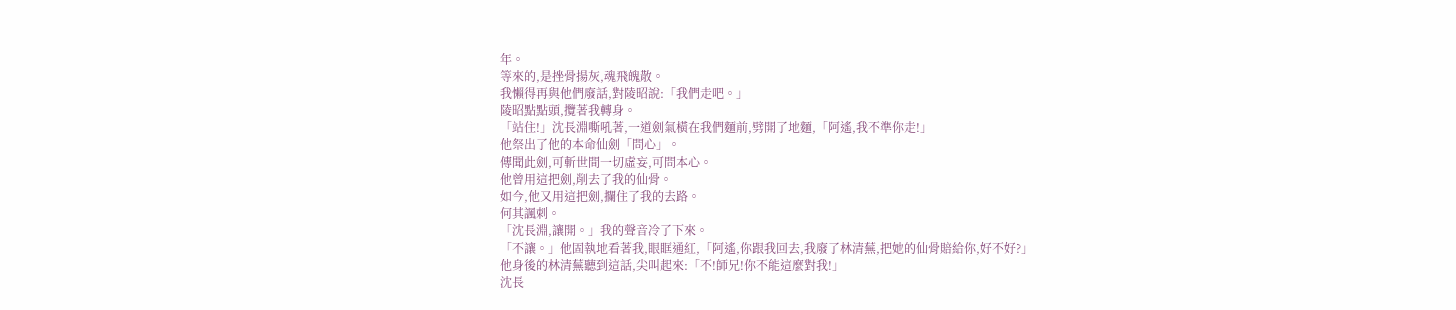年。
等來的,是挫骨揚灰,魂飛魄散。
我懶得再與他們廢話,對陵昭說:「我們走吧。」
陵昭點點頭,攬著我轉身。
「站住!」沈長淵嘶吼著,一道劍氣橫在我們麵前,劈開了地麵,「阿遙,我不準你走!」
他祭出了他的本命仙劍「問心」。
傳聞此劍,可斬世間一切虛妄,可問本心。
他曾用這把劍,削去了我的仙骨。
如今,他又用這把劍,攔住了我的去路。
何其諷刺。
「沈長淵,讓開。」我的聲音冷了下來。
「不讓。」他固執地看著我,眼眶通紅,「阿遙,你跟我回去,我廢了林清蕪,把她的仙骨賠給你,好不好?」
他身後的林清蕪聽到這話,尖叫起來:「不!師兄!你不能這麼對我!」
沈長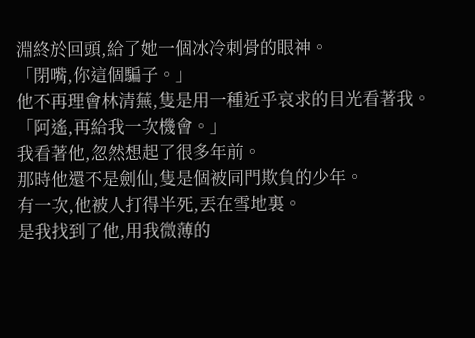淵終於回頭,給了她一個冰冷刺骨的眼神。
「閉嘴,你這個騙子。」
他不再理會林清蕪,隻是用一種近乎哀求的目光看著我。
「阿遙,再給我一次機會。」
我看著他,忽然想起了很多年前。
那時他還不是劍仙,隻是個被同門欺負的少年。
有一次,他被人打得半死,丟在雪地裏。
是我找到了他,用我微薄的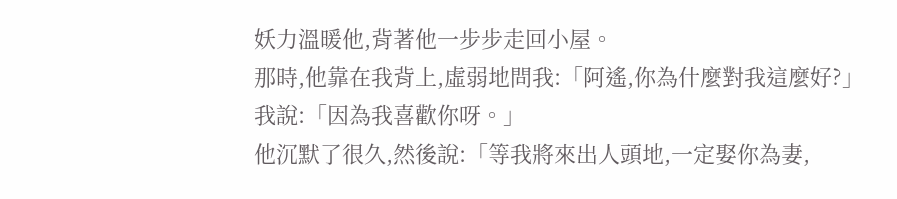妖力溫暖他,背著他一步步走回小屋。
那時,他靠在我背上,虛弱地問我:「阿遙,你為什麼對我這麼好?」
我說:「因為我喜歡你呀。」
他沉默了很久,然後說:「等我將來出人頭地,一定娶你為妻,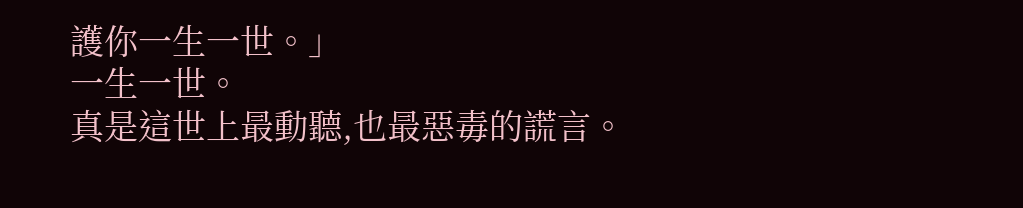護你一生一世。」
一生一世。
真是這世上最動聽,也最惡毒的謊言。